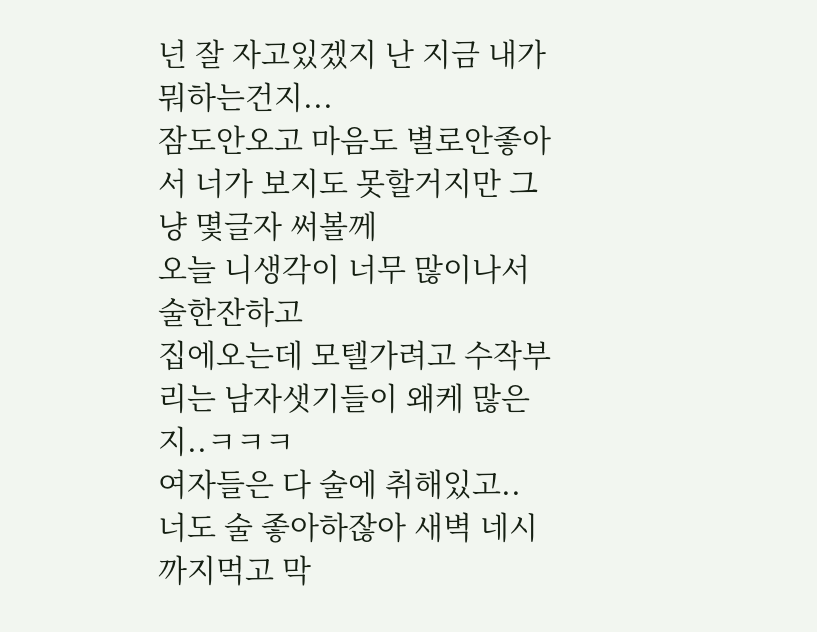넌 잘 자고있겠지 난 지금 내가뭐하는건지...
잠도안오고 마음도 별로안좋아서 너가 보지도 못할거지만 그냥 몇글자 써볼께
오늘 니생각이 너무 많이나서 술한잔하고
집에오는데 모텔가려고 수작부리는 남자샛기들이 왜케 많은지..ㅋㅋㅋ
여자들은 다 술에 취해있고..
너도 술 좋아하잖아 새벽 네시까지먹고 막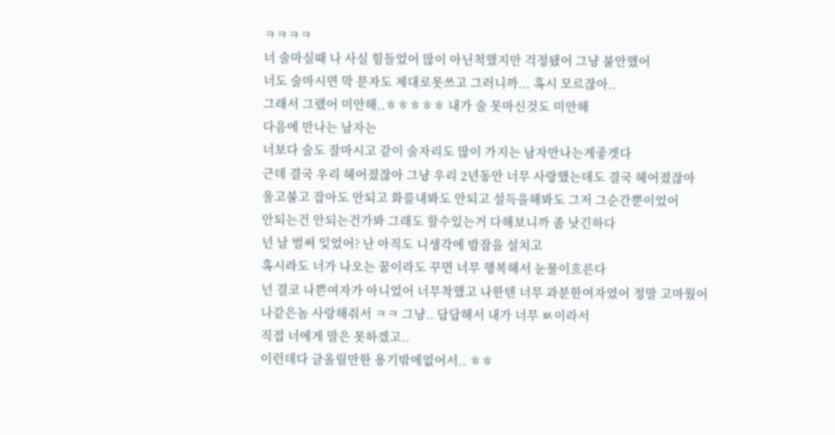ㅋㅋㅋㅋ
너 술마실때 나 사실 힘들었어 많이 아닌척했지만 걱정됐어 그냥 불안했어
너도 술마시면 막 문자도 제대로못쓰고 그러니까... 혹시 모르잖아..
그래서 그랬어 미안해..ㅎㅎㅎㅎㅎ 내가 술 못마신것도 미안해
다음에 만나는 남자는
너보다 술도 잘마시고 같이 술자리도 많이 가지는 남자만나는게좋겟다
근데 결국 우리 헤어졌잖아 그냥 우리 2년동안 너무 사랑했는데도 결국 헤어졌잖아
울고불고 잡아도 안되고 화를내봐도 안되고 설득을해봐도 그저 그순간뿐이었어
안되는건 안되는건가봐 그래도 할수있는거 다해보니까 좀 낫긴하다
넌 날 벌써 잊었어? 난 아직도 니생각에 밤잠을 설치고
혹시라도 너가 나오는 꿈이라도 꾸면 너무 행복해서 눈물이흐른다
넌 결코 나쁜여자가 아니었어 너무착했고 나한텐 너무 과분한여자였어 정말 고마웠어
나같은놈 사랑해줘서 ㅋㅋ 그냥.. 답답해서 내가 너무 ㅄ이라서
직접 너에게 말은 못하겠고..
이런데다 글올릴만한 용기밖에없어서.. ㅎㅎ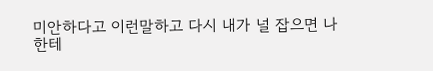미안하다고 이런말하고 다시 내가 널 잡으면 나한테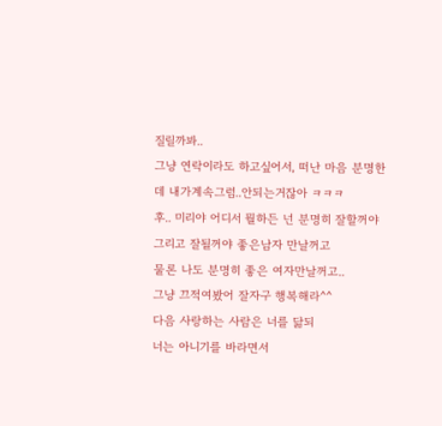질릴까봐..
그냥 연락이라도 하고싶어서, 떠난 마음 분명한데 내가계속그럼..안되는거잖아 ㅋㅋㅋ
후.. 미리야 어디서 뭘하든 넌 분명히 잘할꺼야 그리고 잘될꺼야 좋은남자 만날꺼고
물론 나도 분명히 좋은 여자만날꺼고..
그냥 끄적여봤어 잘자구 행복해라^^
다음 사랑하는 사람은 너를 닮되
너는 아니기를 바라면서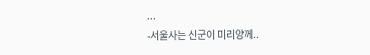...
-서울사는 신군이 미리양께..